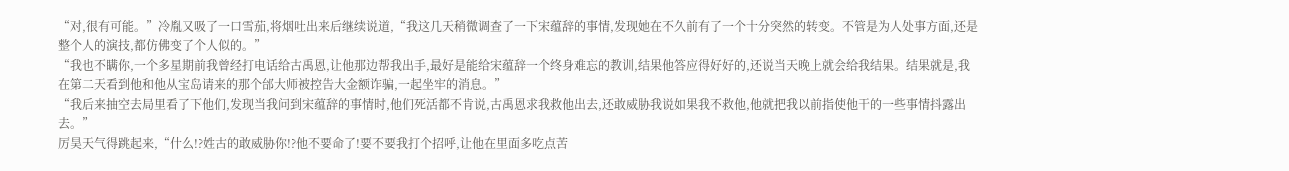“对,很有可能。”冷胤又吸了一口雪茄,将烟吐出来后继续说道,“我这几天稍微调查了一下宋蕴辞的事情,发现她在不久前有了一个十分突然的转变。不管是为人处事方面,还是整个人的演技,都仿佛变了个人似的。”
“我也不瞒你,一个多星期前我曾经打电话给古禹恩,让他那边帮我出手,最好是能给宋蕴辞一个终身难忘的教训,结果他答应得好好的,还说当天晚上就会给我结果。结果就是,我在第二天看到他和他从宝岛请来的那个邰大师被控告大金额诈骗,一起坐牢的消息。”
“我后来抽空去局里看了下他们,发现当我问到宋蕴辞的事情时,他们死活都不肯说,古禹恩求我救他出去,还敢威胁我说如果我不救他,他就把我以前指使他干的一些事情抖露出去。”
厉昊天气得跳起来,“什么!?姓古的敢威胁你!?他不要命了!要不要我打个招呼,让他在里面多吃点苦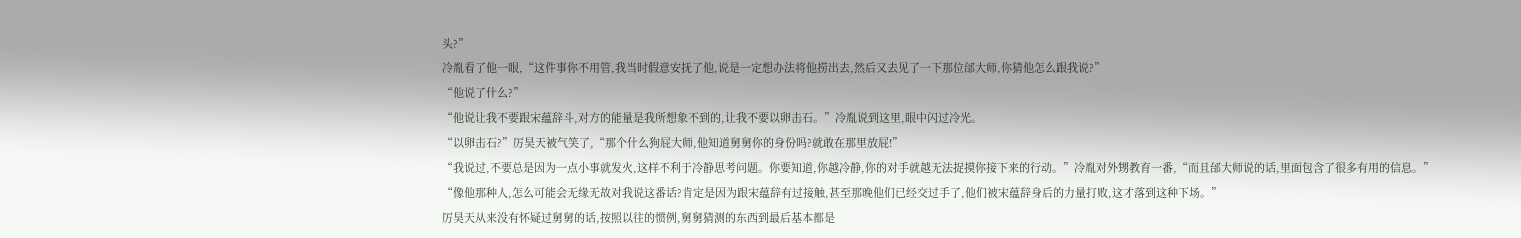头?”
冷胤看了他一眼,“这件事你不用管,我当时假意安抚了他,说是一定想办法将他捞出去,然后又去见了一下那位邰大师,你猜他怎么跟我说?”
“他说了什么?”
“他说让我不要跟宋蕴辞斗,对方的能量是我所想象不到的,让我不要以卵击石。”冷胤说到这里,眼中闪过冷光。
“以卵击石?”厉昊天被气笑了,“那个什么狗屁大师,他知道舅舅你的身份吗?就敢在那里放屁!”
“我说过,不要总是因为一点小事就发火,这样不利于冷静思考问题。你要知道,你越冷静,你的对手就越无法捉摸你接下来的行动。”冷胤对外甥教育一番,“而且邰大师说的话,里面包含了很多有用的信息。”
“像他那种人,怎么可能会无缘无故对我说这番话?肯定是因为跟宋蕴辞有过接触,甚至那晚他们已经交过手了,他们被宋蕴辞身后的力量打败,这才落到这种下场。”
厉昊天从来没有怀疑过舅舅的话,按照以往的惯例,舅舅猜测的东西到最后基本都是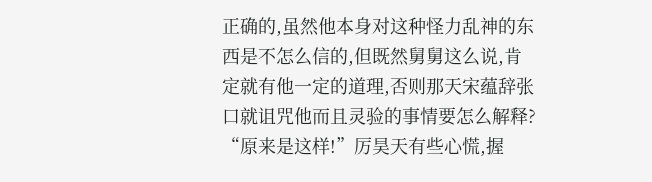正确的,虽然他本身对这种怪力乱神的东西是不怎么信的,但既然舅舅这么说,肯定就有他一定的道理,否则那天宋蕴辞张口就诅咒他而且灵验的事情要怎么解释?
“原来是这样!”厉昊天有些心慌,握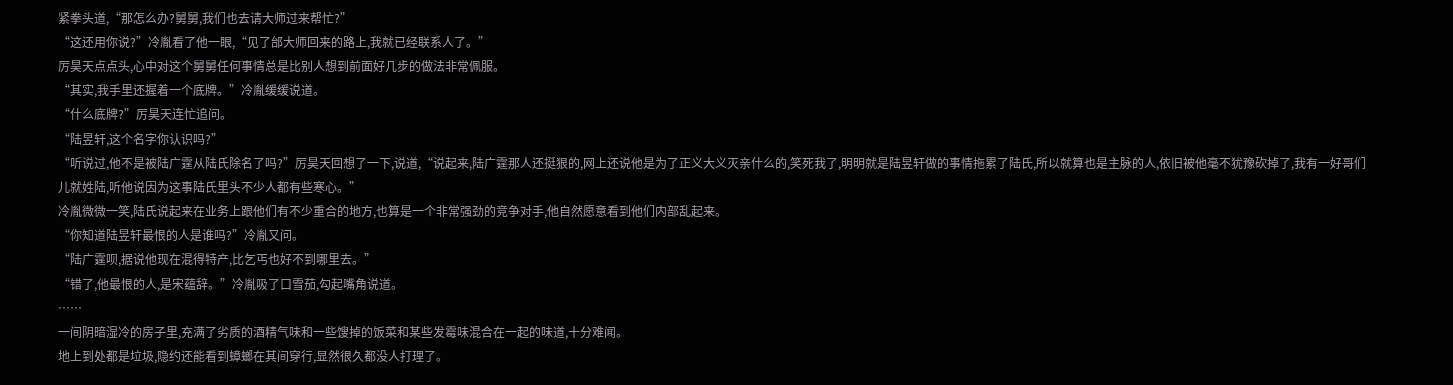紧拳头道,“那怎么办?舅舅,我们也去请大师过来帮忙?”
“这还用你说?”冷胤看了他一眼,“见了邰大师回来的路上,我就已经联系人了。”
厉昊天点点头,心中对这个舅舅任何事情总是比别人想到前面好几步的做法非常佩服。
“其实,我手里还握着一个底牌。”冷胤缓缓说道。
“什么底牌?”厉昊天连忙追问。
“陆昱轩,这个名字你认识吗?”
“听说过,他不是被陆广霆从陆氏除名了吗?”厉昊天回想了一下,说道,“说起来,陆广霆那人还挺狠的,网上还说他是为了正义大义灭亲什么的,笑死我了,明明就是陆昱轩做的事情拖累了陆氏,所以就算也是主脉的人,依旧被他毫不犹豫砍掉了,我有一好哥们儿就姓陆,听他说因为这事陆氏里头不少人都有些寒心。”
冷胤微微一笑,陆氏说起来在业务上跟他们有不少重合的地方,也算是一个非常强劲的竞争对手,他自然愿意看到他们内部乱起来。
“你知道陆昱轩最恨的人是谁吗?”冷胤又问。
“陆广霆呗,据说他现在混得特产,比乞丐也好不到哪里去。”
“错了,他最恨的人,是宋蕴辞。”冷胤吸了口雪茄,勾起嘴角说道。
……
一间阴暗湿冷的房子里,充满了劣质的酒精气味和一些馊掉的饭菜和某些发霉味混合在一起的味道,十分难闻。
地上到处都是垃圾,隐约还能看到蟑螂在其间穿行,显然很久都没人打理了。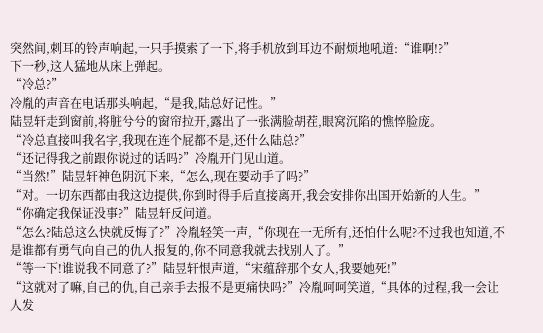突然间,刺耳的铃声响起,一只手摸索了一下,将手机放到耳边不耐烦地吼道:“谁啊!?”
下一秒,这人猛地从床上弹起。
“冷总?”
冷胤的声音在电话那头响起,“是我,陆总好记性。”
陆昱轩走到窗前,将脏兮兮的窗帘拉开,露出了一张满脸胡茬,眼窝沉陷的憔悴脸庞。
“冷总直接叫我名字,我现在连个屁都不是,还什么陆总?”
“还记得我之前跟你说过的话吗?”冷胤开门见山道。
“当然!”陆昱轩神色阴沉下来,“怎么,现在要动手了吗?”
“对。一切东西都由我这边提供,你到时得手后直接离开,我会安排你出国开始新的人生。”
“你确定我保证没事?”陆昱轩反问道。
“怎么?陆总这么快就反悔了?”冷胤轻笑一声,“你现在一无所有,还怕什么呢?不过我也知道,不是谁都有勇气向自己的仇人报复的,你不同意我就去找别人了。”
“等一下!谁说我不同意了?”陆昱轩恨声道,“宋蕴辞那个女人,我要她死!”
“这就对了嘛,自己的仇,自己亲手去报不是更痛快吗?”冷胤呵呵笑道,“具体的过程,我一会让人发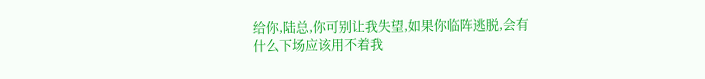给你,陆总,你可别让我失望,如果你临阵逃脱,会有什么下场应该用不着我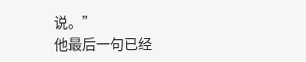说。”
他最后一句已经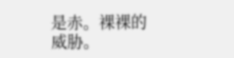是赤。裸裸的威胁。